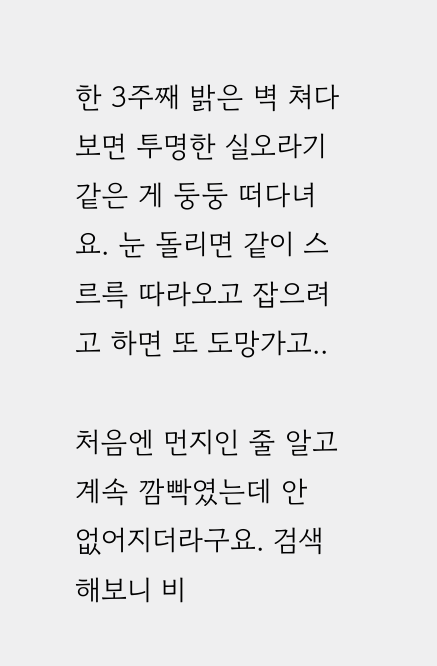한 3주째 밝은 벽 쳐다보면 투명한 실오라기 같은 게 둥둥 떠다녀요. 눈 돌리면 같이 스르륵 따라오고 잡으려고 하면 또 도망가고..

처음엔 먼지인 줄 알고 계속 깜빡였는데 안 없어지더라구요. 검색해보니 비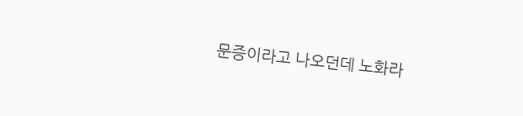문증이라고 나오던데 노화라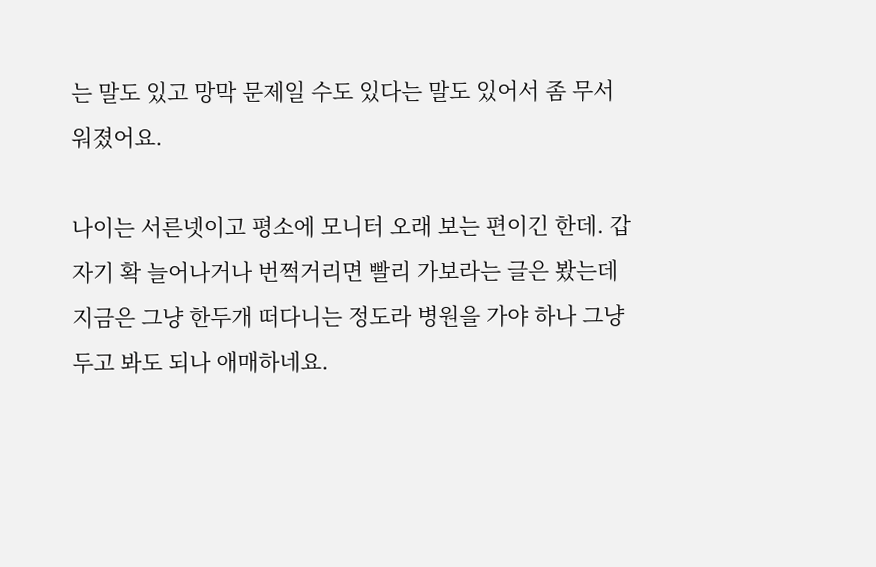는 말도 있고 망막 문제일 수도 있다는 말도 있어서 좀 무서워졌어요.

나이는 서른넷이고 평소에 모니터 오래 보는 편이긴 한데. 갑자기 확 늘어나거나 번쩍거리면 빨리 가보라는 글은 봤는데 지금은 그냥 한두개 떠다니는 정도라 병원을 가야 하나 그냥 두고 봐도 되나 애매하네요.